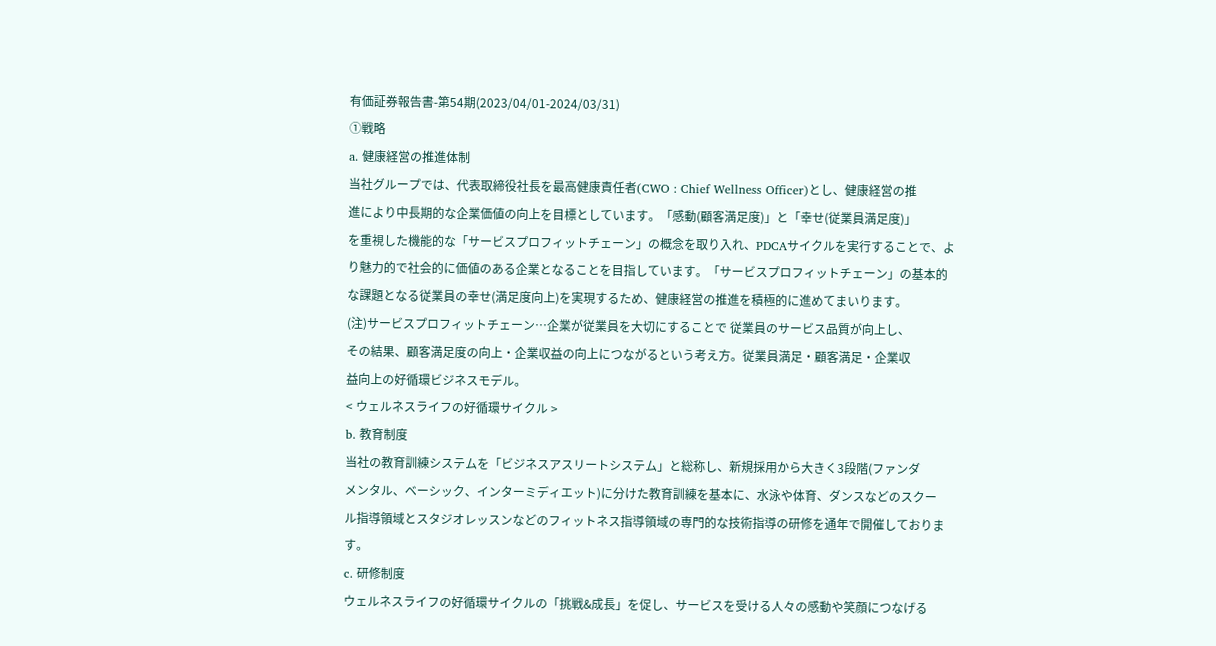有価証券報告書-第54期(2023/04/01-2024/03/31)
①戦略
a. 健康経営の推進体制
当社グループでは、代表取締役社長を最高健康責任者(CWO : Chief Wellness Officer)とし、健康経営の推
進により中長期的な企業価値の向上を目標としています。「感動(顧客満足度)」と「幸せ(従業員満足度)」
を重視した機能的な「サービスプロフィットチェーン」の概念を取り入れ、PDCAサイクルを実行することで、よ
り魅力的で社会的に価値のある企業となることを目指しています。「サービスプロフィットチェーン」の基本的
な課題となる従業員の幸せ(満足度向上)を実現するため、健康経営の推進を積極的に進めてまいります。
(注)サービスプロフィットチェーン…企業が従業員を大切にすることで 従業員のサービス品質が向上し、
その結果、顧客満足度の向上・企業収益の向上につながるという考え方。従業員満足・顧客満足・企業収
益向上の好循環ビジネスモデル。
< ウェルネスライフの好循環サイクル >
b. 教育制度
当社の教育訓練システムを「ビジネスアスリートシステム」と総称し、新規採用から大きく3段階(ファンダ
メンタル、ベーシック、インターミディエット)に分けた教育訓練を基本に、水泳や体育、ダンスなどのスクー
ル指導領域とスタジオレッスンなどのフィットネス指導領域の専門的な技術指導の研修を通年で開催しておりま
す。
c. 研修制度
ウェルネスライフの好循環サイクルの「挑戦&成長」を促し、サービスを受ける人々の感動や笑顔につなげる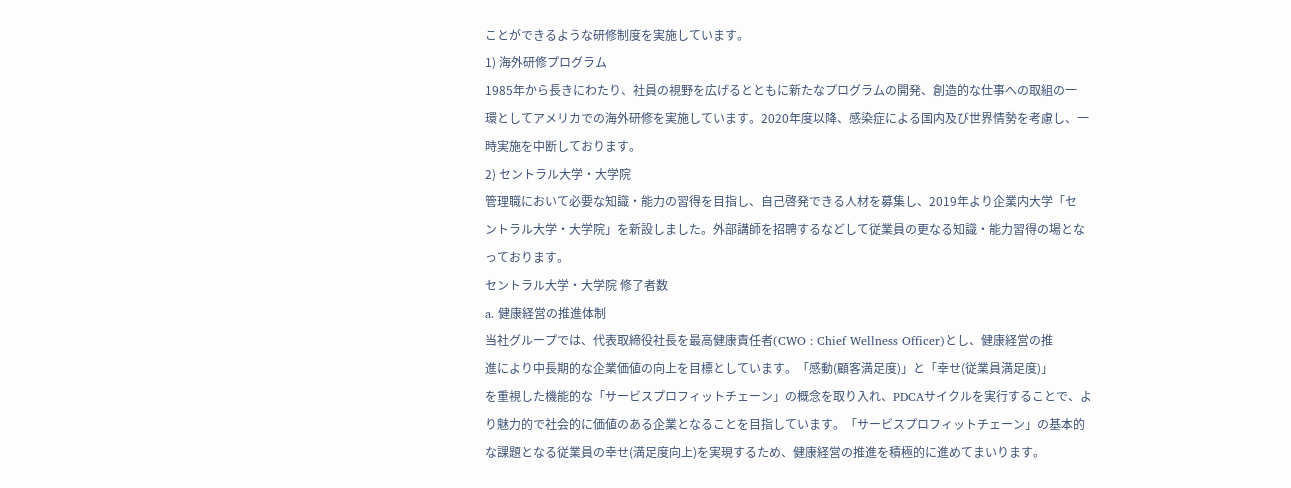ことができるような研修制度を実施しています。
1) 海外研修プログラム
1985年から長きにわたり、社員の視野を広げるとともに新たなプログラムの開発、創造的な仕事への取組の一
環としてアメリカでの海外研修を実施しています。2020年度以降、感染症による国内及び世界情勢を考慮し、一
時実施を中断しております。
2) セントラル大学・大学院
管理職において必要な知識・能力の習得を目指し、自己啓発できる人材を募集し、2019年より企業内大学「セ
ントラル大学・大学院」を新設しました。外部講師を招聘するなどして従業員の更なる知識・能力習得の場とな
っております。
セントラル大学・大学院 修了者数
a. 健康経営の推進体制
当社グループでは、代表取締役社長を最高健康責任者(CWO : Chief Wellness Officer)とし、健康経営の推
進により中長期的な企業価値の向上を目標としています。「感動(顧客満足度)」と「幸せ(従業員満足度)」
を重視した機能的な「サービスプロフィットチェーン」の概念を取り入れ、PDCAサイクルを実行することで、よ
り魅力的で社会的に価値のある企業となることを目指しています。「サービスプロフィットチェーン」の基本的
な課題となる従業員の幸せ(満足度向上)を実現するため、健康経営の推進を積極的に進めてまいります。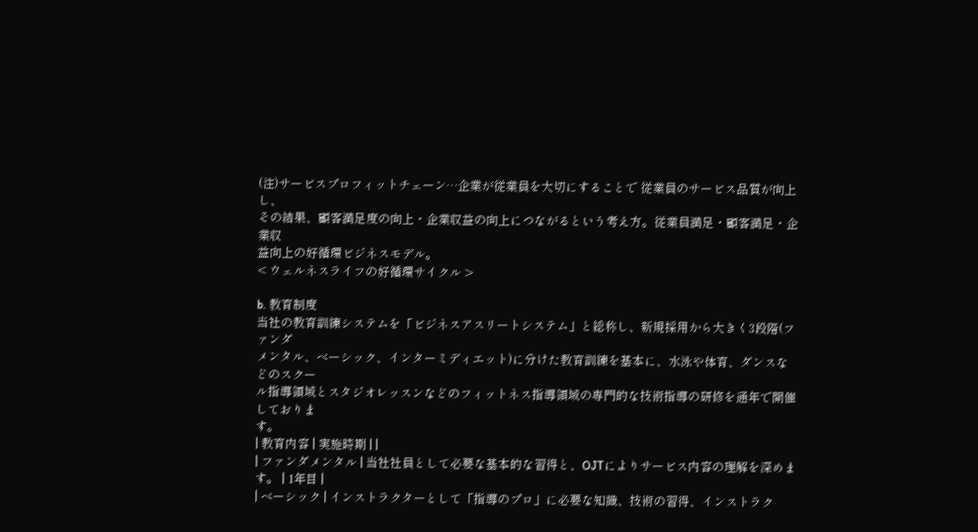(注)サービスプロフィットチェーン…企業が従業員を大切にすることで 従業員のサービス品質が向上し、
その結果、顧客満足度の向上・企業収益の向上につながるという考え方。従業員満足・顧客満足・企業収
益向上の好循環ビジネスモデル。
< ウェルネスライフの好循環サイクル >

b. 教育制度
当社の教育訓練システムを「ビジネスアスリートシステム」と総称し、新規採用から大きく3段階(ファンダ
メンタル、ベーシック、インターミディエット)に分けた教育訓練を基本に、水泳や体育、ダンスなどのスクー
ル指導領域とスタジオレッスンなどのフィットネス指導領域の専門的な技術指導の研修を通年で開催しておりま
す。
| 教育内容 | 実施時期 | |
| ファンダメンタル | 当社社員として必要な基本的な習得と、OJTによりサービス内容の理解を深めます。 | 1年目 |
| ベーシック | インストラクターとして「指導のプロ」に必要な知識、技術の習得、インストラク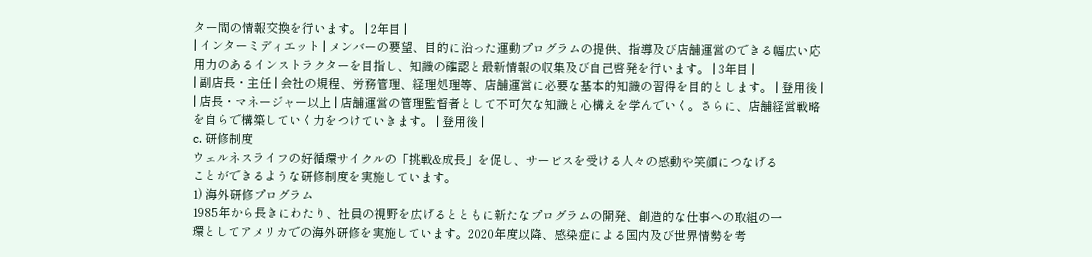ター間の情報交換を行います。 | 2年目 |
| インターミディエット | メンバーの要望、目的に沿った運動プログラムの提供、指導及び店舗運営のできる幅広い応用力のあるインストラクターを目指し、知識の確認と最新情報の収集及び自己啓発を行います。 | 3年目 |
| 副店長・主任 | 会社の規程、労務管理、経理処理等、店舗運営に必要な基本的知識の習得を目的とします。 | 登用後 |
| 店長・マネージャー以上 | 店舗運営の管理監督者として不可欠な知識と心構えを学んでいく。さらに、店舗経営戦略を自らで構築していく力をつけていきます。 | 登用後 |
c. 研修制度
ウェルネスライフの好循環サイクルの「挑戦&成長」を促し、サービスを受ける人々の感動や笑顔につなげる
ことができるような研修制度を実施しています。
1) 海外研修プログラム
1985年から長きにわたり、社員の視野を広げるとともに新たなプログラムの開発、創造的な仕事への取組の一
環としてアメリカでの海外研修を実施しています。2020年度以降、感染症による国内及び世界情勢を考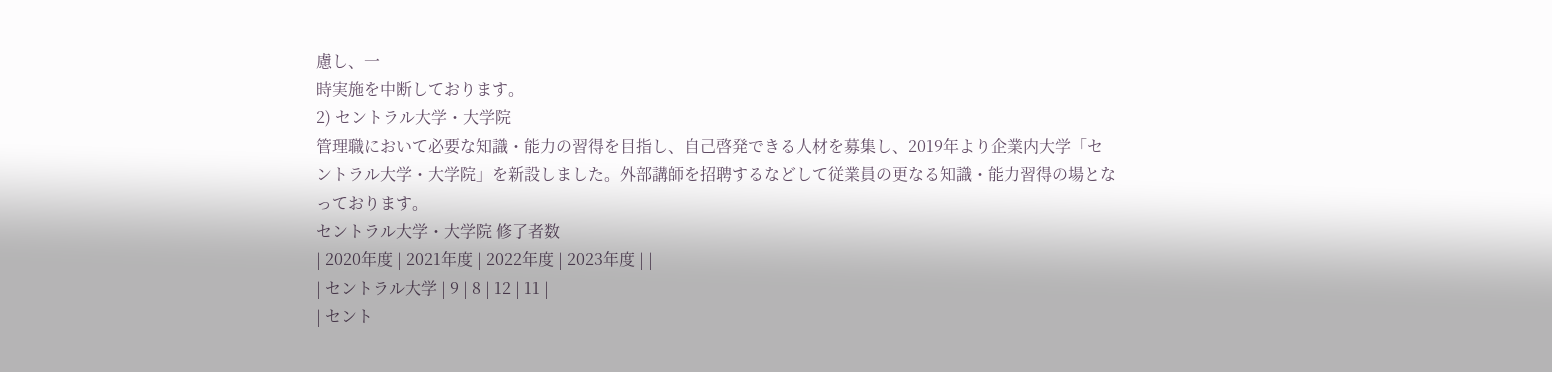慮し、一
時実施を中断しております。
2) セントラル大学・大学院
管理職において必要な知識・能力の習得を目指し、自己啓発できる人材を募集し、2019年より企業内大学「セ
ントラル大学・大学院」を新設しました。外部講師を招聘するなどして従業員の更なる知識・能力習得の場とな
っております。
セントラル大学・大学院 修了者数
| 2020年度 | 2021年度 | 2022年度 | 2023年度 | |
| セントラル大学 | 9 | 8 | 12 | 11 |
| セント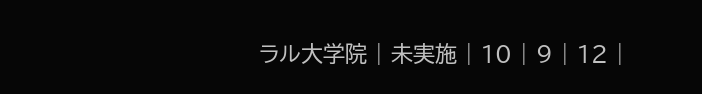ラル大学院 | 未実施 | 10 | 9 | 12 |